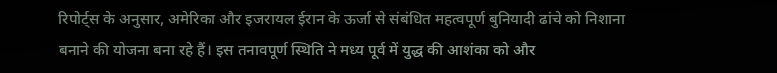रिपोर्ट्स के अनुसार, अमेरिका और इजरायल ईरान के ऊर्जा से संबंधित महत्वपूर्ण बुनियादी ढांचे को निशाना बनाने की योजना बना रहे हैं। इस तनावपूर्ण स्थिति ने मध्य पूर्व में युद्ध की आशंका को और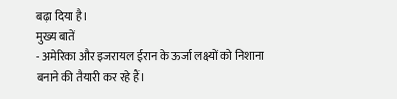बढ़ा दिया है।
मुख्य बातें
- अमेरिका और इजरायल ईरान के ऊर्जा लक्ष्यों को निशाना बनाने की तैयारी कर रहे हैं।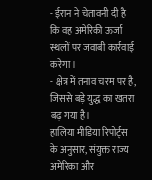- ईरान ने चेतावनी दी है कि वह अमेरिकी ऊर्जा स्थलों पर जवाबी कार्रवाई करेगा।
- क्षेत्र में तनाव चरम पर है, जिससे बड़े युद्ध का खतरा बढ़ गया है।
हालिया मीडिया रिपोर्ट्स के अनुसार, संयुक्त राज्य अमेरिका और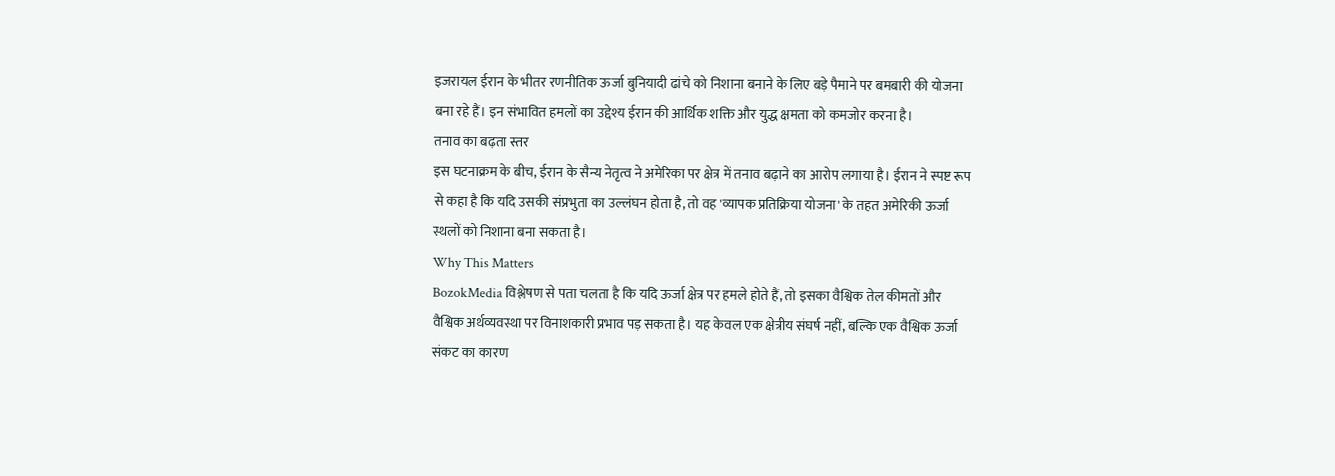इजरायल ईरान के भीतर रणनीतिक ऊर्जा बुनियादी ढांचे को निशाना बनाने के लिए बड़े पैमाने पर बमबारी की योजना बना रहे हैं। इन संभावित हमलों का उद्देश्य ईरान की आर्थिक शक्ति और युद्ध क्षमता को कमजोर करना है।
तनाव का बढ़ता स्तर
इस घटनाक्रम के बीच, ईरान के सैन्य नेतृत्व ने अमेरिका पर क्षेत्र में तनाव बढ़ाने का आरोप लगाया है। ईरान ने स्पष्ट रूप से कहा है कि यदि उसकी संप्रभुता का उल्लंघन होता है, तो वह 'व्यापक प्रतिक्रिया योजना' के तहत अमेरिकी ऊर्जा स्थलों को निशाना बना सकता है।
Why This Matters
BozokMedia विश्लेषण से पता चलता है कि यदि ऊर्जा क्षेत्र पर हमले होते हैं, तो इसका वैश्विक तेल कीमतों और वैश्विक अर्थव्यवस्था पर विनाशकारी प्रभाव पड़ सकता है। यह केवल एक क्षेत्रीय संघर्ष नहीं, बल्कि एक वैश्विक ऊर्जा संकट का कारण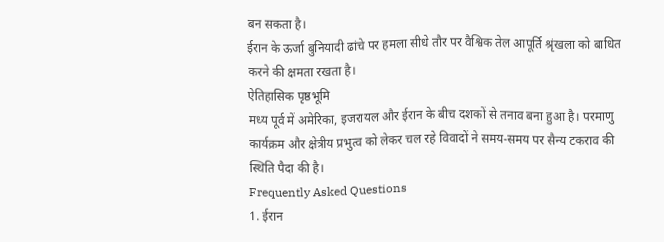बन सकता है।
ईरान के ऊर्जा बुनियादी ढांचे पर हमला सीधे तौर पर वैश्विक तेल आपूर्ति श्रृंखला को बाधित करने की क्षमता रखता है।
ऐतिहासिक पृष्ठभूमि
मध्य पूर्व में अमेरिका, इजरायल और ईरान के बीच दशकों से तनाव बना हुआ है। परमाणु कार्यक्रम और क्षेत्रीय प्रभुत्व को लेकर चल रहे विवादों ने समय-समय पर सैन्य टकराव की स्थिति पैदा की है।
Frequently Asked Questions
1. ईरान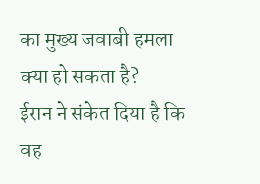का मुख्य जवाबी हमला क्या हो सकता है?
ईरान ने संकेत दिया है कि वह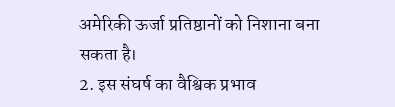अमेरिकी ऊर्जा प्रतिष्ठानों को निशाना बना सकता है।
2. इस संघर्ष का वैश्विक प्रभाव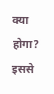क्या होगा?
इससे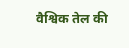वैश्विक तेल की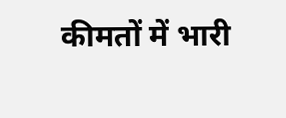कीमतों में भारी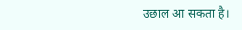उछाल आ सकता है।